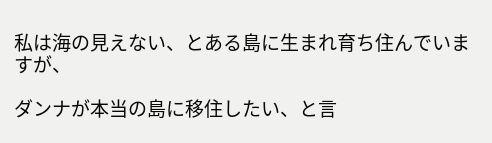私は海の見えない、とある島に生まれ育ち住んでいますが、

ダンナが本当の島に移住したい、と言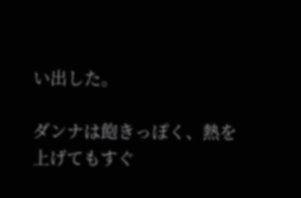い出した。

ダンナは飽きっぽく、熱を上げてもすぐ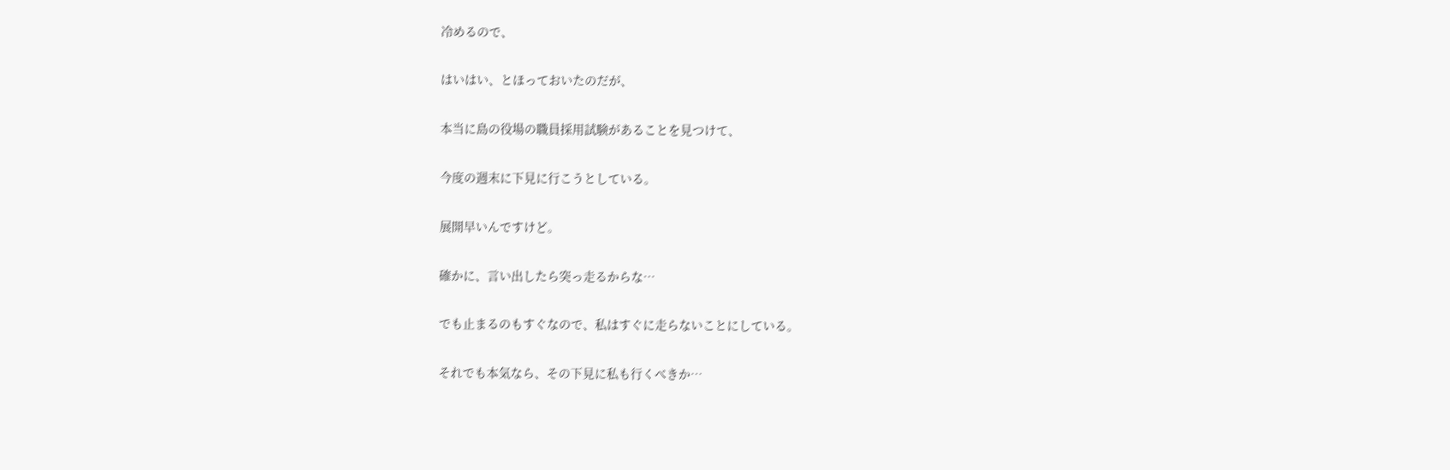冷めるので、

はいはい、とほっておいたのだが、

本当に島の役場の職員採用試験があることを見つけて、

今度の週末に下見に行こうとしている。

展開早いんですけど。

確かに、言い出したら突っ走るからな…

でも止まるのもすぐなので、私はすぐに走らないことにしている。

それでも本気なら、その下見に私も行くべきか…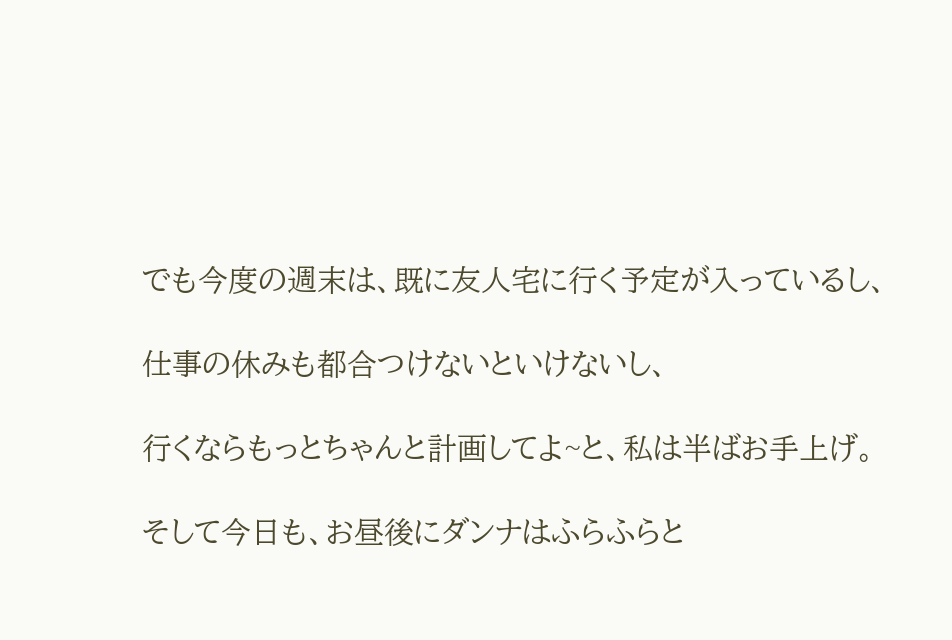でも今度の週末は、既に友人宅に行く予定が入っているし、

仕事の休みも都合つけないといけないし、

行くならもっとちゃんと計画してよ~と、私は半ばお手上げ。

そして今日も、お昼後にダンナはふらふらと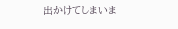出かけてしまいま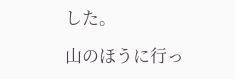した。

山のほうに行っ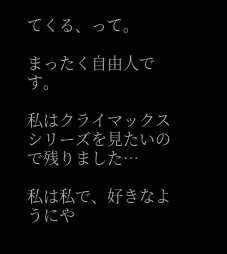てくる、って。

まったく自由人です。

私はクライマックスシリーズを見たいので残りました…

私は私で、好きなようにや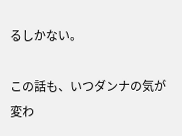るしかない。

この話も、いつダンナの気が変わ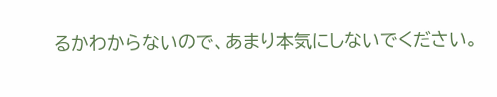るかわからないので、あまり本気にしないでください。